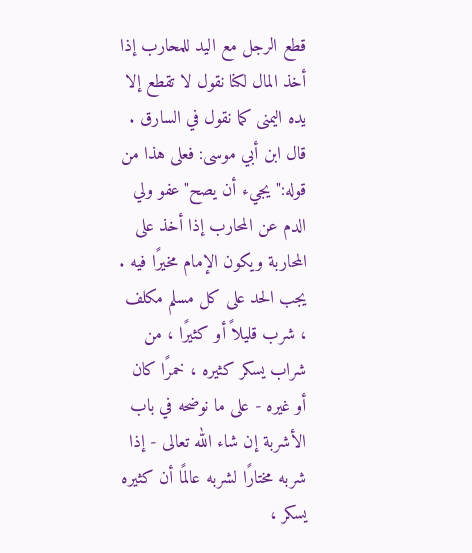قطع الرجل مع اليد للمحارب إذا أخذ المال لكنا نقول لا تقطع إلا يده اليمنى كما نقول في السارق .
قال ابن أبي موسى: فعلى هذا من قوله:"يجيء أن يصح"عفو ولي الدم عن المحارب إذا أخذ على المحاربة ويكون الإمام مخيرًا فيه .
يجب الحد على كل مسلم مكلف ، شرب قليلاً أو كثيرًا ، من شراب يسكر كثيره ، خمرًا كان أو غيره - على ما نوضحه في باب الأشربة إن شاء الله تعالى - إذا شربه مختارًا لشربه عالمًا أن كثيره يسكر ،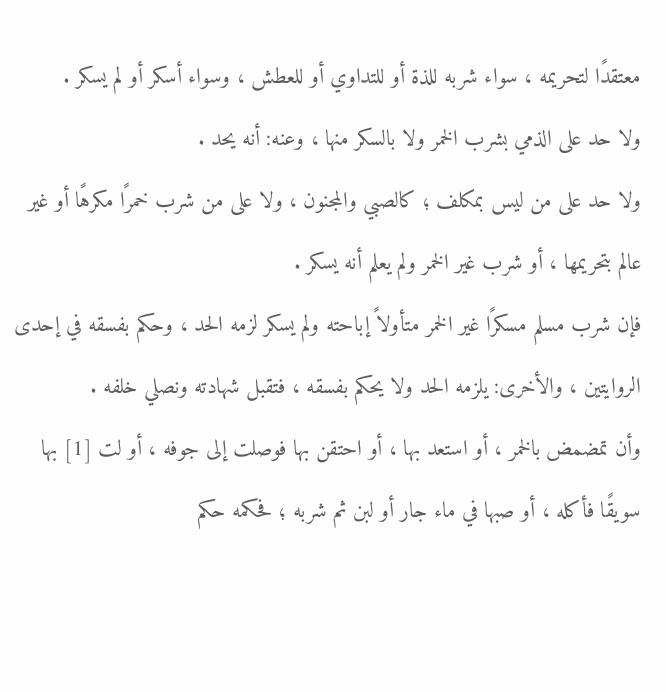معتقدًا لتحريمه ، سواء شربه للذة أو للتداوي أو للعطش ، وسواء أسكر أو لم يسكر .
ولا حد على الذمي بشرب الخمر ولا بالسكر منها ، وعنه: أنه يحد .
ولا حد على من ليس بمكلف ؛ كالصبي والمجنون ، ولا على من شرب خمرًا مكرهًا أو غير عالم بتحريمها ، أو شرب غير الخمر ولم يعلم أنه يسكر .
فإن شرب مسلم مسكرًا غير الخمر متأولاً إباحته ولم يسكر لزمه الحد ، وحكم بفسقه في إحدى الروايتين ، والأخرى: يلزمه الحد ولا يحكم بفسقه ، فتقبل شهادته ونصلي خلفه .
وأن تمضمض بالخمر ، أو استعد بها ، أو احتقن بها فوصلت إلى جوفه ، أو لت [1] بها سويقًا فأكله ، أو صبها في ماء جار أو لبن ثم شربه ؛ فحكمه حكم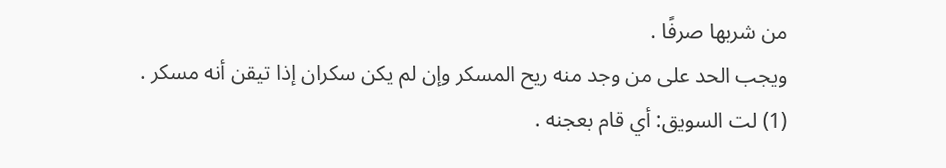من شربها صرفًا .
ويجب الحد على من وجد منه ريح المسكر وإن لم يكن سكران إذا تيقن أنه مسكر .
(1) لت السويق: أي قام بعجنه .